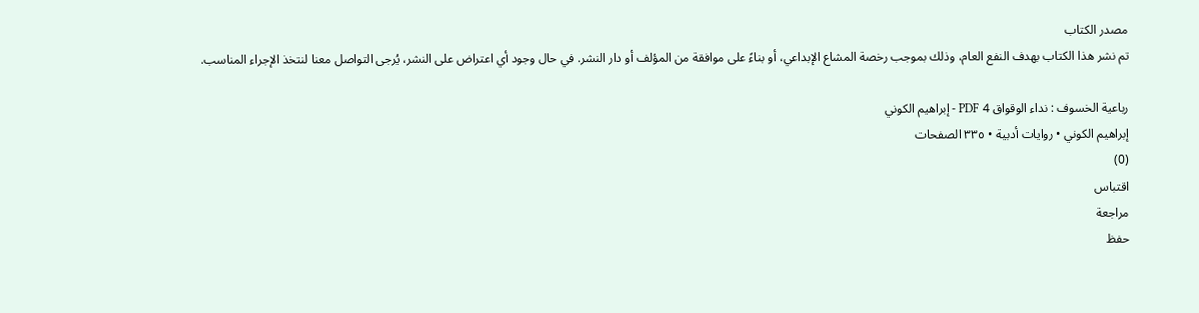مصدر الكتاب
تم نشر هذا الكتاب بهدف النفع العام، وذلك بموجب رخصة المشاع الإبداعي، أو بناءً على موافقة من المؤلف أو دار النشر. في حال وجود أي اعتراض على النشر، يُرجى التواصل معنا لنتخذ الإجراء المناسب.

رباعية الخسوف : نداء الوقواق 4 PDF - إبراهيم الكوني
إبراهيم الكوني • روايات أدبية • ٣٣٥ الصفحات
(0)
اقتباس
مراجعة
حفظ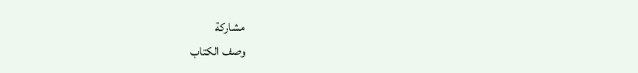مشاركة
وصف الكتاب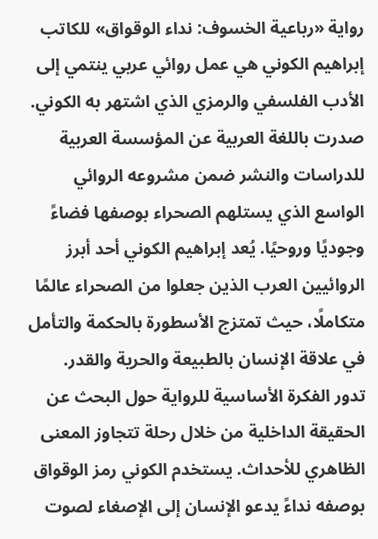رواية «رباعية الخسوف: نداء الوقواق» للكاتب إبراهيم الكوني هي عمل روائي عربي ينتمي إلى الأدب الفلسفي والرمزي الذي اشتهر به الكوني. صدرت باللغة العربية عن المؤسسة العربية للدراسات والنشر ضمن مشروعه الروائي الواسع الذي يستلهم الصحراء بوصفها فضاءً وجوديًا وروحيًا. يُعد إبراهيم الكوني أحد أبرز الروائيين العرب الذين جعلوا من الصحراء عالمًا متكاملًا، حيث تمتزج الأسطورة بالحكمة والتأمل في علاقة الإنسان بالطبيعة والحرية والقدر.
تدور الفكرة الأساسية للرواية حول البحث عن الحقيقة الداخلية من خلال رحلة تتجاوز المعنى الظاهري للأحداث. يستخدم الكوني رمز الوقواق بوصفه نداءً يدعو الإنسان إلى الإصغاء لصوت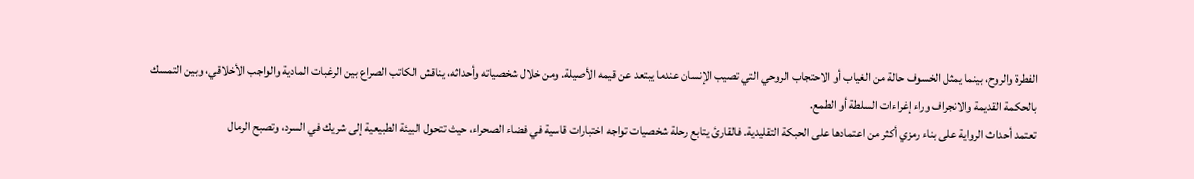الفطرة والروح، بينما يمثل الخسوف حالة من الغياب أو الاحتجاب الروحي التي تصيب الإنسان عندما يبتعد عن قيمه الأصيلة. ومن خلال شخصياته وأحداثه، يناقش الكاتب الصراع بين الرغبات المادية والواجب الأخلاقي، وبين التمسك بالحكمة القديمة والانجراف وراء إغراءات السلطة أو الطمع.
تعتمد أحداث الرواية على بناء رمزي أكثر من اعتمادها على الحبكة التقليدية. فالقارئ يتابع رحلة شخصيات تواجه اختبارات قاسية في فضاء الصحراء، حيث تتحول البيئة الطبيعية إلى شريك في السرد، وتصبح الرمال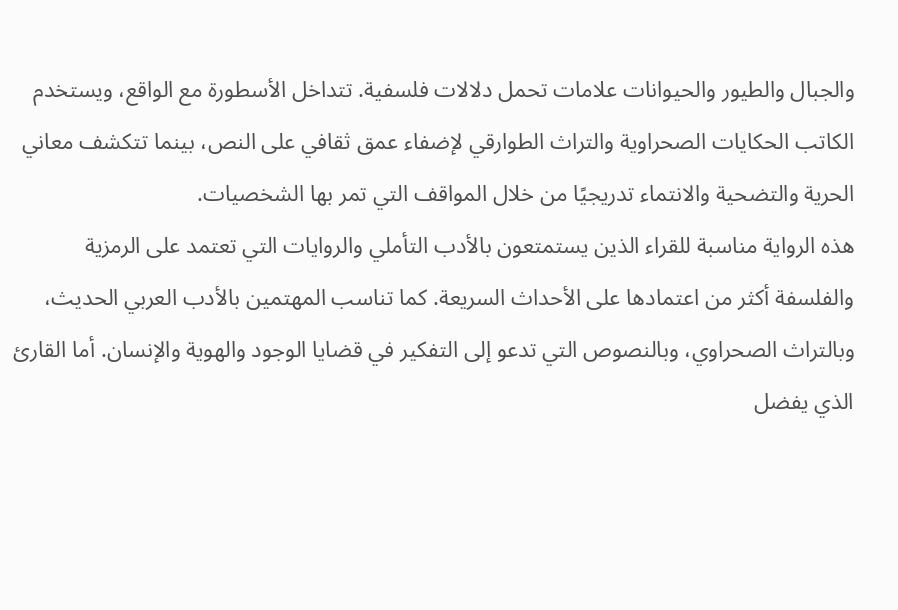والجبال والطيور والحيوانات علامات تحمل دلالات فلسفية. تتداخل الأسطورة مع الواقع، ويستخدم الكاتب الحكايات الصحراوية والتراث الطوارقي لإضفاء عمق ثقافي على النص، بينما تتكشف معاني الحرية والتضحية والانتماء تدريجيًا من خلال المواقف التي تمر بها الشخصيات.
هذه الرواية مناسبة للقراء الذين يستمتعون بالأدب التأملي والروايات التي تعتمد على الرمزية والفلسفة أكثر من اعتمادها على الأحداث السريعة. كما تناسب المهتمين بالأدب العربي الحديث، وبالتراث الصحراوي، وبالنصوص التي تدعو إلى التفكير في قضايا الوجود والهوية والإنسان. أما القارئ الذي يفضل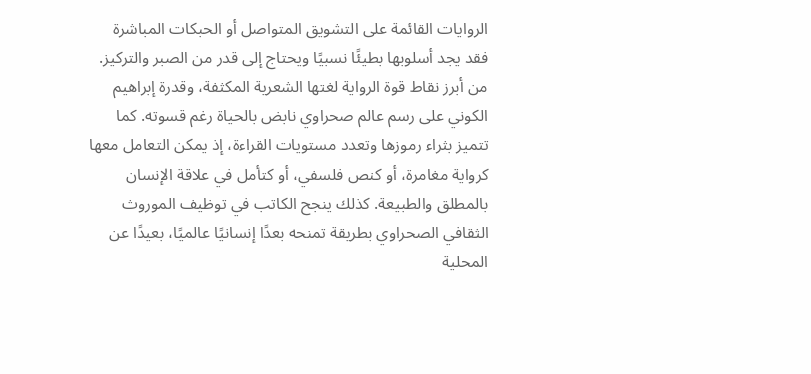الروايات القائمة على التشويق المتواصل أو الحبكات المباشرة فقد يجد أسلوبها بطيئًا نسبيًا ويحتاج إلى قدر من الصبر والتركيز.
من أبرز نقاط قوة الرواية لغتها الشعرية المكثفة، وقدرة إبراهيم الكوني على رسم عالم صحراوي نابض بالحياة رغم قسوته. كما تتميز بثراء رموزها وتعدد مستويات القراءة، إذ يمكن التعامل معها كرواية مغامرة، أو كنص فلسفي، أو كتأمل في علاقة الإنسان بالمطلق والطبيعة. كذلك ينجح الكاتب في توظيف الموروث الثقافي الصحراوي بطريقة تمنحه بعدًا إنسانيًا عالميًا، بعيدًا عن المحلية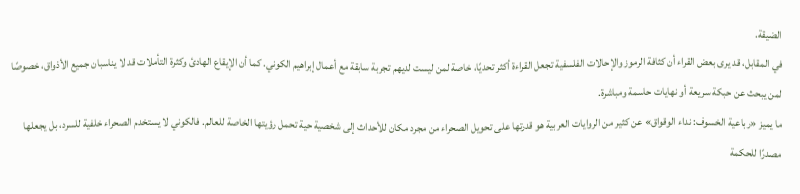الضيقة.
في المقابل، قد يرى بعض القراء أن كثافة الرموز والإحالات الفلسفية تجعل القراءة أكثر تحديًا، خاصة لمن ليست لديهم تجربة سابقة مع أعمال إبراهيم الكوني. كما أن الإيقاع الهادئ وكثرة التأملات قد لا يناسبان جميع الأذواق، خصوصًا لمن يبحث عن حبكة سريعة أو نهايات حاسمة ومباشرة.
ما يميز «رباعية الخسوف: نداء الوقواق» عن كثير من الروايات العربية هو قدرتها على تحويل الصحراء من مجرد مكان للأحداث إلى شخصية حية تحمل رؤيتها الخاصة للعالم. فالكوني لا يستخدم الصحراء خلفية للسرد، بل يجعلها مصدرًا للحكمة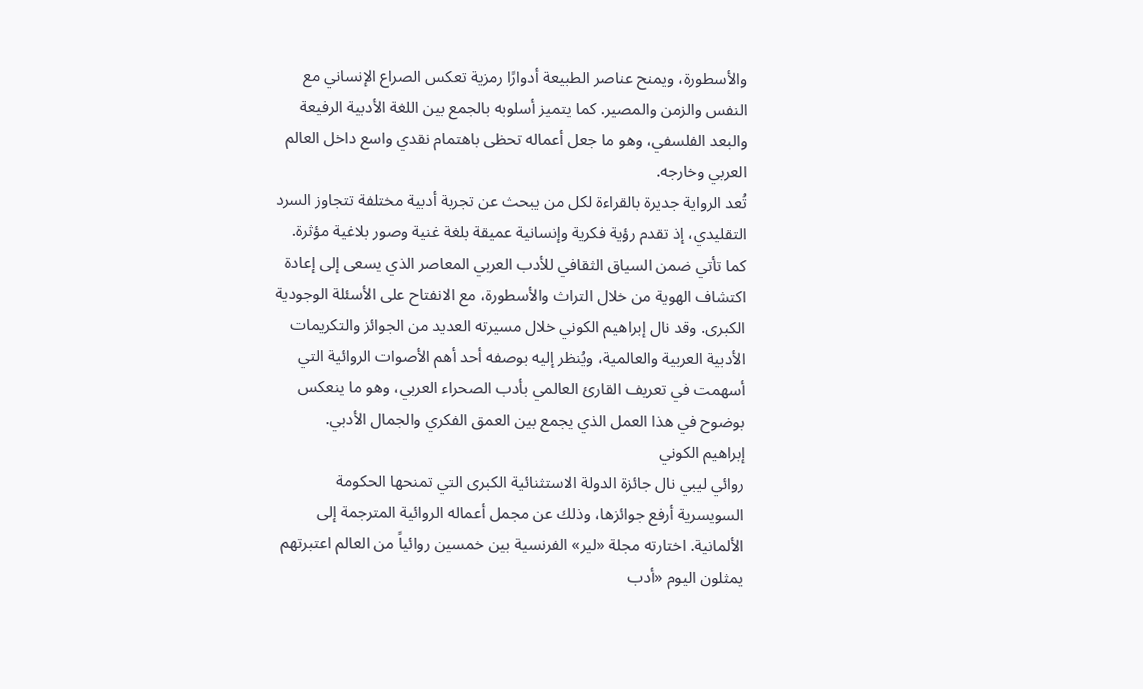والأسطورة، ويمنح عناصر الطبيعة أدوارًا رمزية تعكس الصراع الإنساني مع النفس والزمن والمصير. كما يتميز أسلوبه بالجمع بين اللغة الأدبية الرفيعة والبعد الفلسفي، وهو ما جعل أعماله تحظى باهتمام نقدي واسع داخل العالم العربي وخارجه.
تُعد الرواية جديرة بالقراءة لكل من يبحث عن تجربة أدبية مختلفة تتجاوز السرد التقليدي، إذ تقدم رؤية فكرية وإنسانية عميقة بلغة غنية وصور بلاغية مؤثرة. كما تأتي ضمن السياق الثقافي للأدب العربي المعاصر الذي يسعى إلى إعادة اكتشاف الهوية من خلال التراث والأسطورة، مع الانفتاح على الأسئلة الوجودية الكبرى. وقد نال إبراهيم الكوني خلال مسيرته العديد من الجوائز والتكريمات الأدبية العربية والعالمية، ويُنظر إليه بوصفه أحد أهم الأصوات الروائية التي أسهمت في تعريف القارئ العالمي بأدب الصحراء العربي، وهو ما ينعكس بوضوح في هذا العمل الذي يجمع بين العمق الفكري والجمال الأدبي.
إبراهيم الكوني
روائي ليبي نال جائزة الدولة الاستثنائية الكبرى التي تمنحها الحكومة السويسرية أرفع جوائزها، وذلك عن مجمل أعماله الروائية المترجمة إلى الألمانية. اختارته مجلة «لير» الفرنسية بين خمسين روائياً من العالم اعتبرتهم يمثلون اليوم «أدب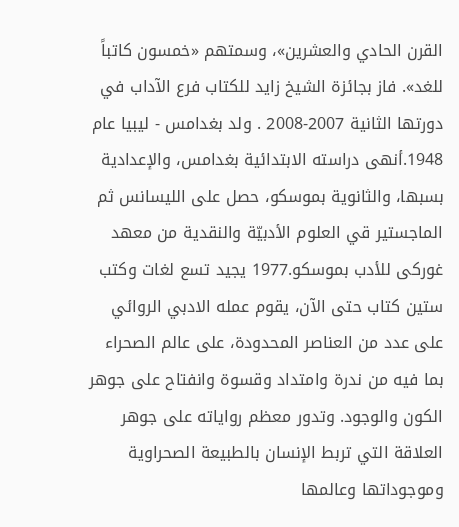القرن الحادي والعشرين»، وسمتهم «خمسون كاتباً للغد». فاز بجائزة الشيخ زايد للكتاب فرع الآداب في دورتها الثانية 2007-2008 . ولد بغدامس - ليبيا عام 1948.أنهى دراسته الابتدائية بغدامس، والإعدادية بسبها، والثانوية بموسكو، حصل على الليسانس ثم الماجستير قي العلوم الأدبيّة والنقدية من معهد غوركى للأدب بموسكو.1977 يجيد تسع لغات وكتب ستين كتاب حتى الآن، يقوم عمله الادبي الروائي على عدد من العناصر المحدودة، على عالم الصحراء بما فيه من ندرة وامتداد وقسوة وانفتاح على جوهر الكون والوجود. وتدور معظم رواياته على جوهر العلاقة التي تربط الإنسان بالطبيعة الصحراوية وموجوداتها وعالمها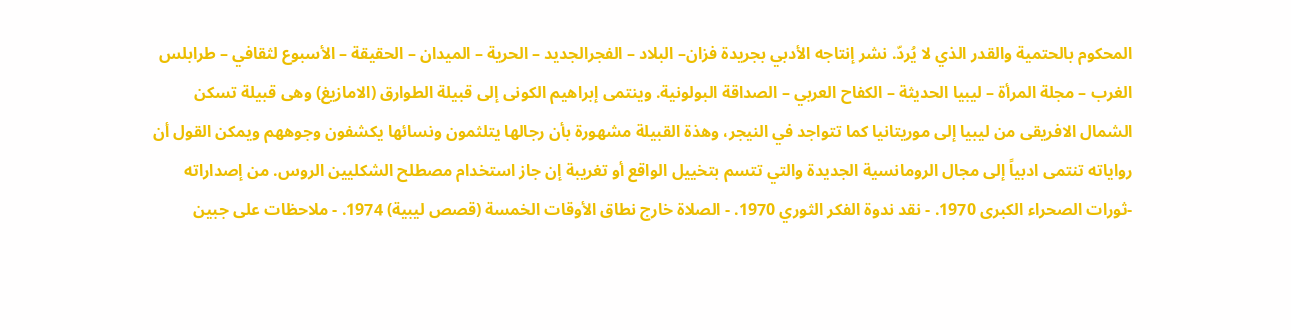المحكوم بالحتمية والقدر الذي لا يُردّ. نشر إنتاجه الأدبي بجريدة فزان– البلاد – الفجرالجديد – الحرية – الميدان – الحقيقة – الأسبوع لثقافي – طرابلس الغرب – مجلة المرأة – ليبيا الحديثة – الكفاح العربي – الصداقة البولونية. وينتمى إبراهيم الكونى إلى قبيلة الطوارق (الامازيغ) وهى قبيلة تسكن الشمال الافريقى من ليبيا إلى موريتانيا كما تتواجد في النيجر، وهذة القبيلة مشهورة بأن رجالها يتلثمون ونسائها يكشفون وجوههم ويمكن القول أن رواياته تنتمى ادبياً إلى مجال الرومانسية الجديدة والتي تتسم بتخييل الواقع أو تغريبة إن جاز استخدام مصطلح الشكليين الروس. من إصداراته -ثورات الصحراء الكبرى 1970. - نقد ندوة الفكر الثوري 1970. - الصلاة خارج نطاق الأوقات الخمسة (قصص ليبية) 1974. - ملاحظات على جبين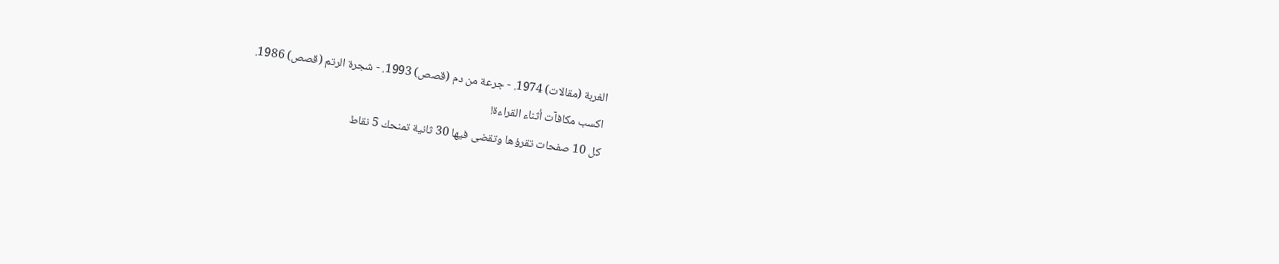الغربة (مقالات) 1974. - جرعة من دم (قصص) 1993. - شجرة الرتم (قصص) 1986.
اكسب مكافآت أثناء القراءة!
كل 10 صفحات تقرؤها وتقضى فيها 30 ثانية تمنحك 5 نقاط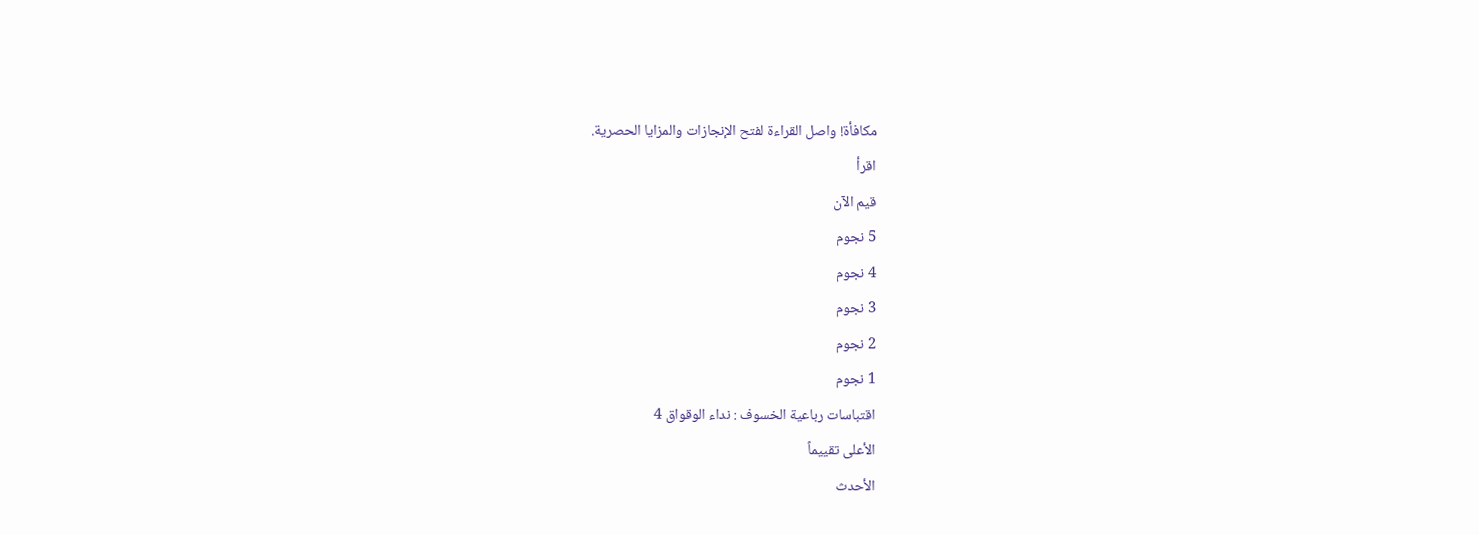مكافأة! واصل القراءة لفتح الإنجازات والمزايا الحصرية.
اقرأ
قيم الآن
5 نجوم
4 نجوم
3 نجوم
2 نجوم
1 نجوم
اقتباسات رباعية الخسوف : نداء الوقواق 4
الأعلى تقييماً
الأحدث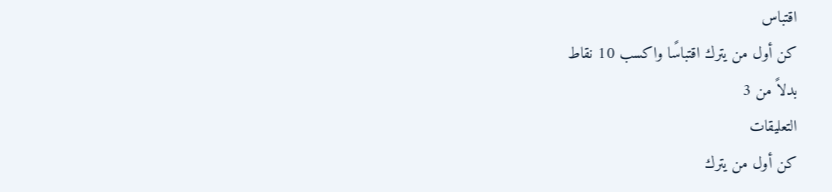اقتباس
كن أول من يترك اقتباسًا واكسب 10 نقاط
بدلاً من 3
التعليقات
كن أول من يترك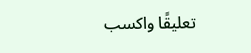تعليقًا واكسب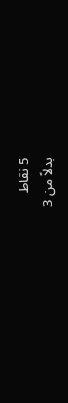5 نقاط
بدلاً من 3